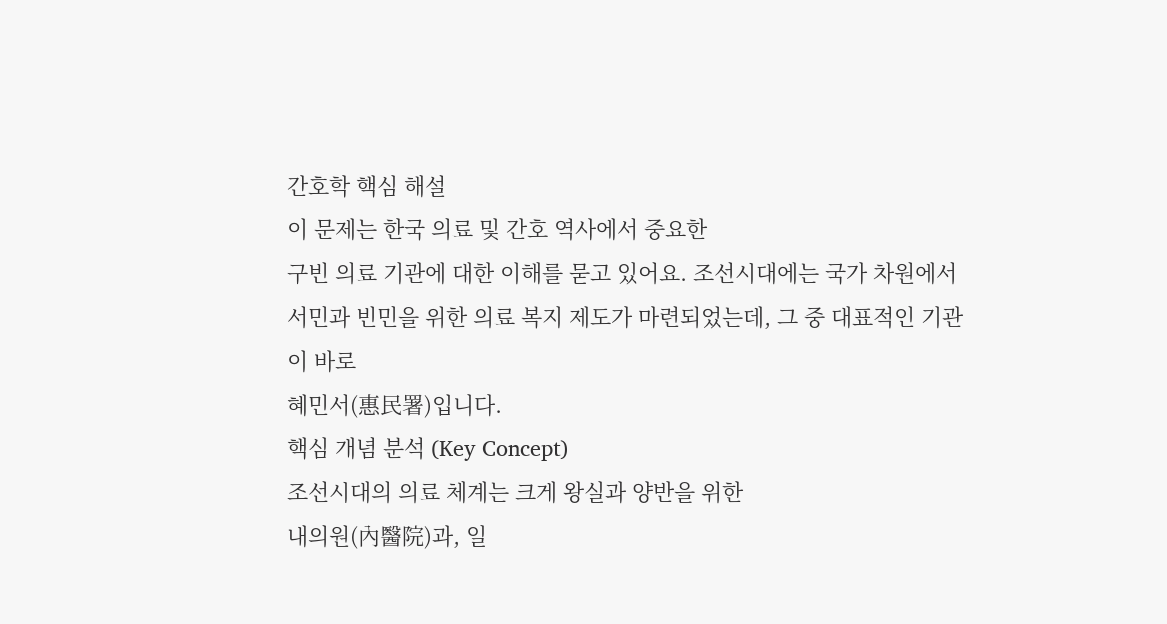간호학 핵심 해설
이 문제는 한국 의료 및 간호 역사에서 중요한
구빈 의료 기관에 대한 이해를 묻고 있어요. 조선시대에는 국가 차원에서 서민과 빈민을 위한 의료 복지 제도가 마련되었는데, 그 중 대표적인 기관이 바로
혜민서(惠民署)입니다.
핵심 개념 분석 (Key Concept)
조선시대의 의료 체계는 크게 왕실과 양반을 위한
내의원(內醫院)과, 일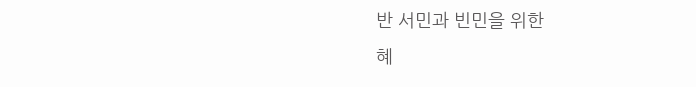반 서민과 빈민을 위한
혜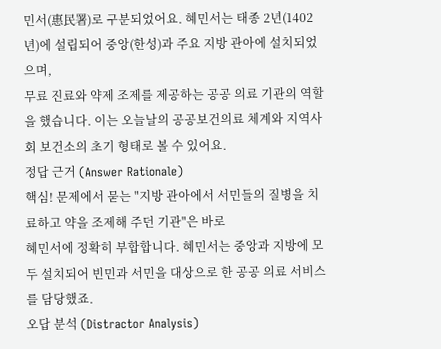민서(惠民署)로 구분되었어요. 혜민서는 태종 2년(1402년)에 설립되어 중앙(한성)과 주요 지방 관아에 설치되었으며,
무료 진료와 약제 조제를 제공하는 공공 의료 기관의 역할을 했습니다. 이는 오늘날의 공공보건의료 체계와 지역사회 보건소의 초기 형태로 볼 수 있어요.
정답 근거 (Answer Rationale)
핵심! 문제에서 묻는 "지방 관아에서 서민들의 질병을 치료하고 약을 조제해 주던 기관"은 바로
혜민서에 정확히 부합합니다. 혜민서는 중앙과 지방에 모두 설치되어 빈민과 서민을 대상으로 한 공공 의료 서비스를 담당했죠.
오답 분석 (Distractor Analysis)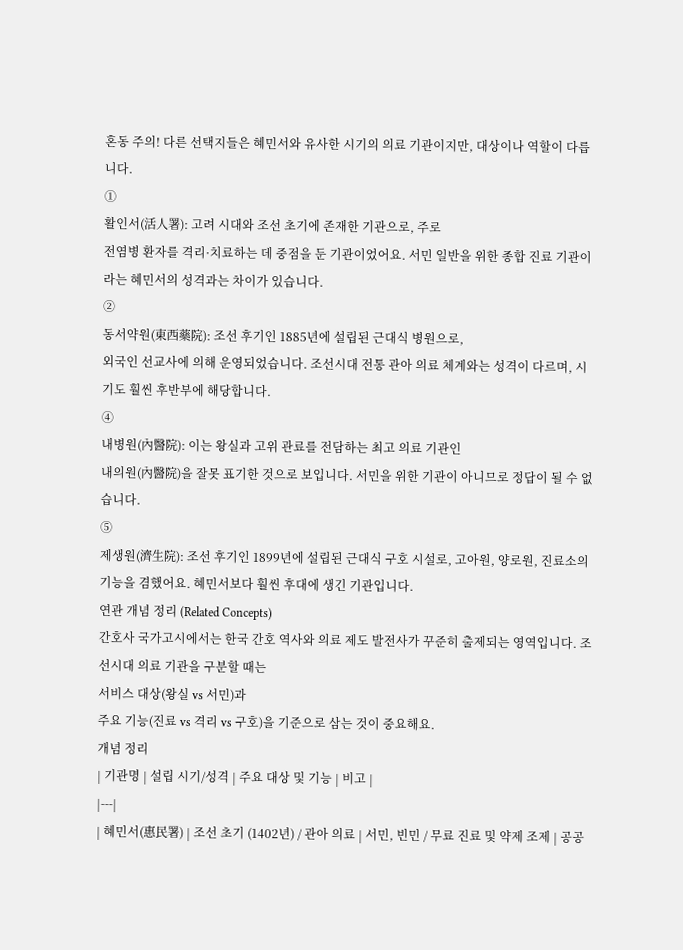혼동 주의! 다른 선택지들은 혜민서와 유사한 시기의 의료 기관이지만, 대상이나 역할이 다릅니다.
①
활인서(活人署): 고려 시대와 조선 초기에 존재한 기관으로, 주로
전염병 환자를 격리·치료하는 데 중점을 둔 기관이었어요. 서민 일반을 위한 종합 진료 기관이라는 혜민서의 성격과는 차이가 있습니다.
②
동서약원(東西藥院): 조선 후기인 1885년에 설립된 근대식 병원으로,
외국인 선교사에 의해 운영되었습니다. 조선시대 전통 관아 의료 체계와는 성격이 다르며, 시기도 훨씬 후반부에 해당합니다.
④
내병원(內醫院): 이는 왕실과 고위 관료를 전담하는 최고 의료 기관인
내의원(內醫院)을 잘못 표기한 것으로 보입니다. 서민을 위한 기관이 아니므로 정답이 될 수 없습니다.
⑤
제생원(濟生院): 조선 후기인 1899년에 설립된 근대식 구호 시설로, 고아원, 양로원, 진료소의 기능을 겸했어요. 혜민서보다 훨씬 후대에 생긴 기관입니다.
연관 개념 정리 (Related Concepts)
간호사 국가고시에서는 한국 간호 역사와 의료 제도 발전사가 꾸준히 출제되는 영역입니다. 조선시대 의료 기관을 구분할 때는
서비스 대상(왕실 vs 서민)과
주요 기능(진료 vs 격리 vs 구호)을 기준으로 삼는 것이 중요해요.
개념 정리
| 기관명 | 설립 시기/성격 | 주요 대상 및 기능 | 비고 |
|---|
| 혜민서(惠民署) | 조선 초기 (1402년) / 관아 의료 | 서민, 빈민 / 무료 진료 및 약제 조제 | 공공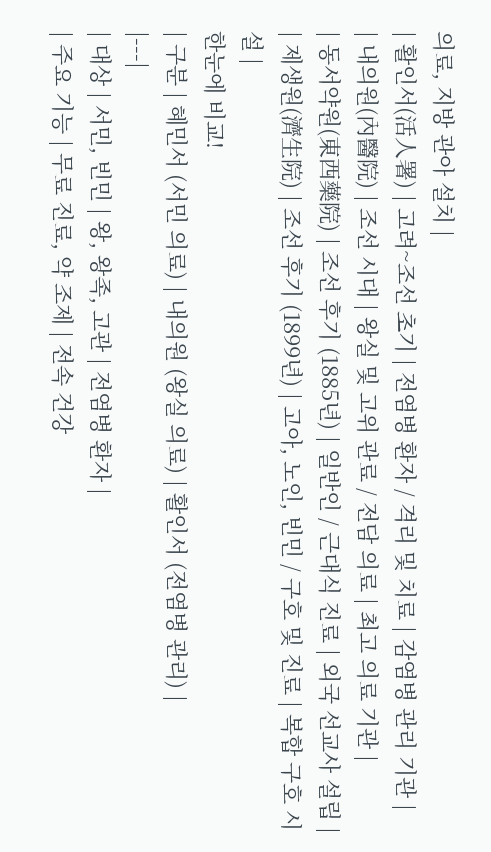의료, 지방 관아 설치 |
| 활인서(活人署) | 고려~조선 초기 | 전염병 환자 / 격리 및 치료 | 감염병 관리 기관 |
| 내의원(內醫院) | 조선 시대 | 왕실 및 고위 관료 / 전담 의료 | 최고 의료 기관 |
| 동서약원(東西藥院) | 조선 후기 (1885년) | 일반인 / 근대식 진료 | 외국 선교사 설립 |
| 제생원(濟生院) | 조선 후기 (1899년) | 고아, 노인, 빈민 / 구호 및 진료 | 복합 구호 시설 |
한눈에 비교!
| 구분 | 혜민서 (서민 의료) | 내의원 (왕실 의료) | 활인서 (전염병 관리) |
|---|
| 대상 | 서민, 빈민 | 왕, 왕족, 고관 | 전염병 환자 |
| 주요 기능 | 무료 진료, 약 조제 | 전속 건강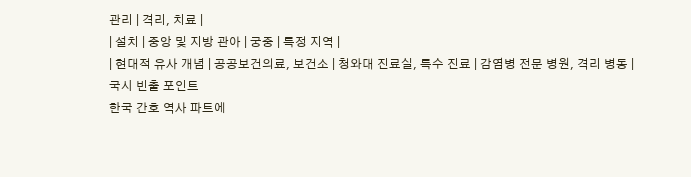관리 | 격리, 치료 |
| 설치 | 중앙 및 지방 관아 | 궁중 | 특정 지역 |
| 현대적 유사 개념 | 공공보건의료, 보건소 | 청와대 진료실, 특수 진료 | 감염병 전문 병원, 격리 병동 |
국시 빈출 포인트
한국 간호 역사 파트에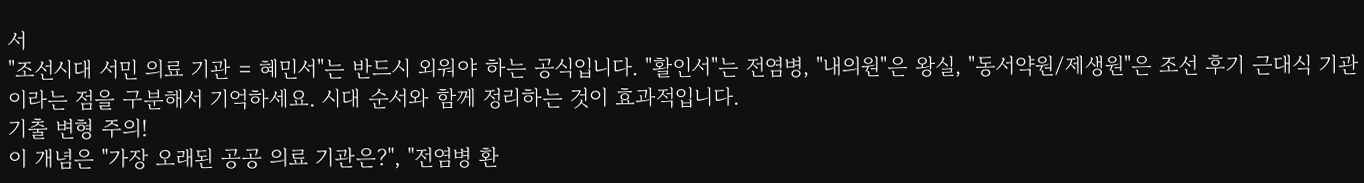서
"조선시대 서민 의료 기관 = 혜민서"는 반드시 외워야 하는 공식입니다. "활인서"는 전염병, "내의원"은 왕실, "동서약원/제생원"은 조선 후기 근대식 기관이라는 점을 구분해서 기억하세요. 시대 순서와 함께 정리하는 것이 효과적입니다.
기출 변형 주의!
이 개념은 "가장 오래된 공공 의료 기관은?", "전염병 환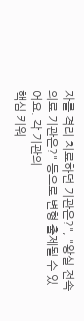자를 격리 치료하던 기관은?", "왕실 전속 의료 기관은?" 등으로 변형 출제될 수 있어요. 각 기관의
핵심 키워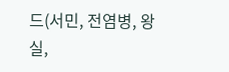드(서민, 전염병, 왕실,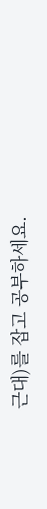근대)를 잡고 공부하세요.